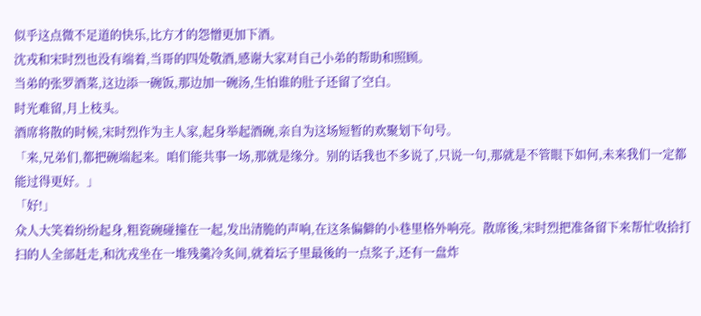似乎这点微不足道的快乐,比方才的怨憎更加下酒。
沈戎和宋时烈也没有端着,当哥的四处敬酒,感谢大家对自己小弟的帮助和照顾。
当弟的张罗酒菜,这边添一碗饭,那边加一碗汤,生怕谁的肚子还留了空白。
时光难留,月上枝头。
酒席将散的时候,宋时烈作为主人家,起身举起酒碗,亲自为这场短暂的欢聚划下句号。
「来,兄弟们,都把碗端起来。咱们能共事一场,那就是缘分。别的话我也不多说了,只说一句,那就是不管眼下如何,未来我们一定都能过得更好。」
「好!」
众人大笑着纷纷起身,粗瓷碗碰撞在一起,发出清脆的声响,在这条偏僻的小巷里格外响亮。散席後,宋时烈把准备留下来帮忙收拾打扫的人全部赶走,和沈戎坐在一堆残羹冷炙间,就着坛子里最後的一点浆子,还有一盘炸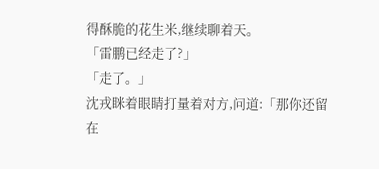得酥脆的花生米,继续聊着天。
「雷鹏已经走了?」
「走了。」
沈戎眯着眼睛打量着对方,问道:「那你还留在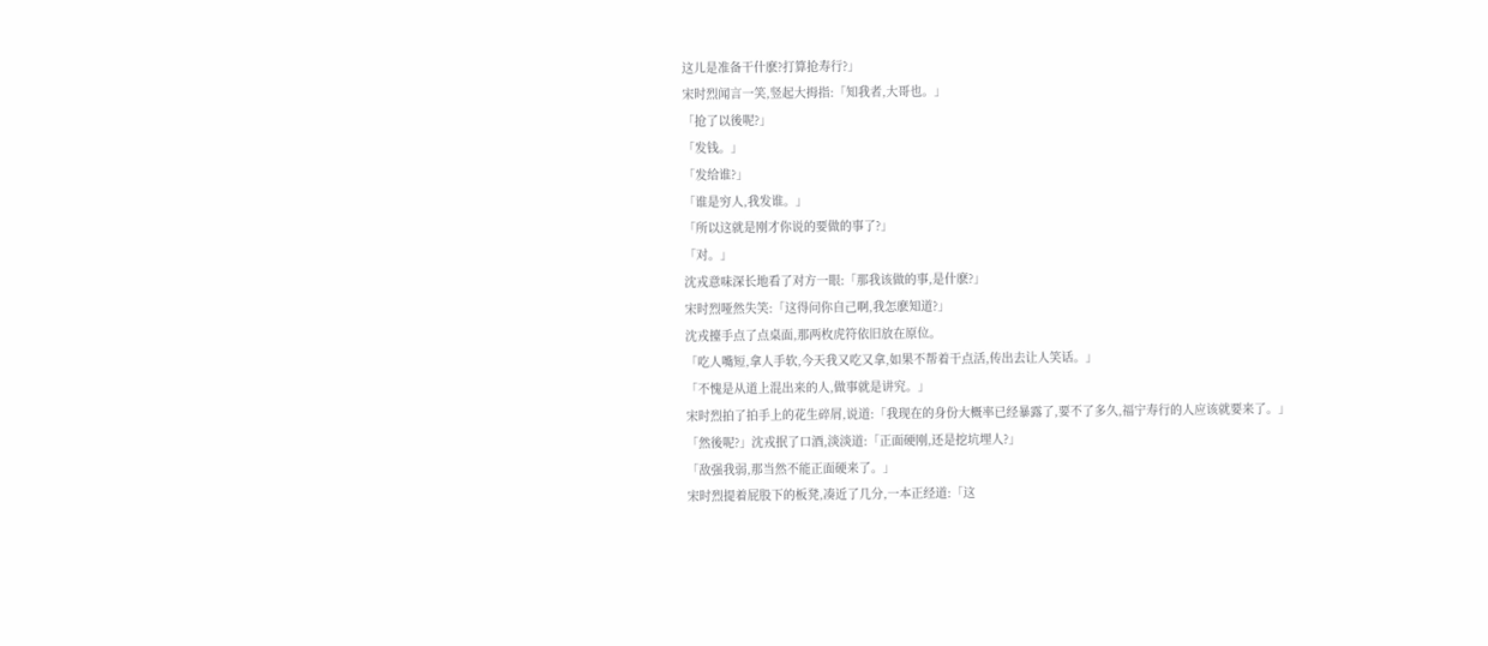这儿是准备干什麽?打算抢寿行?」
宋时烈闻言一笑,竖起大拇指:「知我者,大哥也。」
「抢了以後呢?」
「发钱。」
「发给谁?」
「谁是穷人,我发谁。」
「所以这就是刚才你说的要做的事了?」
「对。」
沈戎意味深长地看了对方一眼:「那我该做的事,是什麽?」
宋时烈哑然失笑:「这得问你自己啊,我怎麽知道?」
沈戎擡手点了点桌面,那两枚虎符依旧放在原位。
「吃人嘴短,拿人手软,今天我又吃又拿,如果不帮着干点活,传出去让人笑话。」
「不愧是从道上混出来的人,做事就是讲究。」
宋时烈拍了拍手上的花生碎屑,说道:「我现在的身份大概率已经暴露了,要不了多久,福宁寿行的人应该就要来了。」
「然後呢?」沈戎抿了口酒,淡淡道:「正面硬刚,还是挖坑埋人?」
「敌强我弱,那当然不能正面硬来了。」
宋时烈提着屁股下的板凳,凑近了几分,一本正经道:「这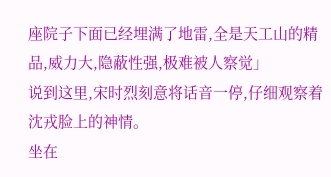座院子下面已经埋满了地雷,全是天工山的精品,威力大,隐蔽性强,极难被人察觉」
说到这里,宋时烈刻意将话音一停,仔细观察着沈戎脸上的神情。
坐在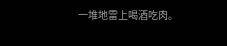一堆地雷上喝酒吃肉。